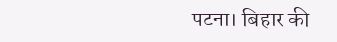पटना। बिहार की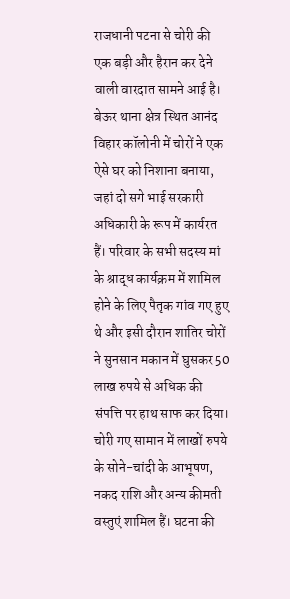राजधानी पटना से चोरी की एक बड़ी और हैरान कर देने वाली वारदात सामने आई है। बेऊर थाना क्षेत्र स्थित आनंद विहार कॉलोनी में चोरों ने एक ऐसे घर को निशाना बनाया, जहां दो सगे भाई सरकारी अधिकारी के रूप में कार्यरत हैं। परिवार के सभी सदस्य मां के श्राद्ध कार्यक्रम में शामिल होने के लिए पैतृक गांव गए हुए थे और इसी दौरान शातिर चोरों ने सुनसान मकान में घुसकर 50 लाख रुपये से अधिक की संपत्ति पर हाथ साफ कर दिया। चोरी गए सामान में लाखों रुपये के सोने-चांदी के आभूषण, नकद राशि और अन्य कीमती वस्तुएं शामिल हैं। घटना की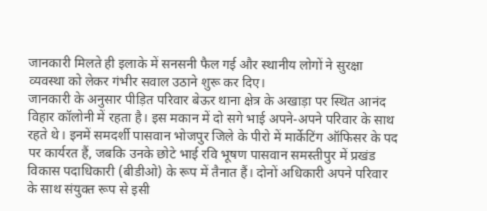जानकारी मिलते ही इलाके में सनसनी फैल गई और स्थानीय लोगों ने सुरक्षा व्यवस्था को लेकर गंभीर सवाल उठाने शुरू कर दिए।
जानकारी के अनुसार पीड़ित परिवार बेऊर थाना क्षेत्र के अखाड़ा पर स्थित आनंद विहार कॉलोनी में रहता है। इस मकान में दो सगे भाई अपने-अपने परिवार के साथ रहते थे। इनमें समदर्शी पासवान भोजपुर जिले के पीरो में मार्केटिंग ऑफिसर के पद पर कार्यरत हैं, जबकि उनके छोटे भाई रवि भूषण पासवान समस्तीपुर में प्रखंड विकास पदाधिकारी (बीडीओ) के रूप में तैनात हैं। दोनों अधिकारी अपने परिवार के साथ संयुक्त रूप से इसी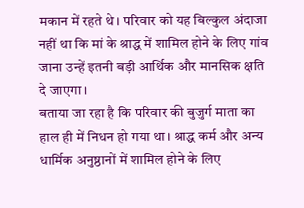मकान में रहते थे। परिवार को यह बिल्कुल अंदाजा नहीं था कि मां के श्राद्ध में शामिल होने के लिए गांव जाना उन्हें इतनी बड़ी आर्थिक और मानसिक क्षति दे जाएगा।
बताया जा रहा है कि परिवार की बुजुर्ग माता का हाल ही में निधन हो गया था। श्राद्ध कर्म और अन्य धार्मिक अनुष्ठानों में शामिल होने के लिए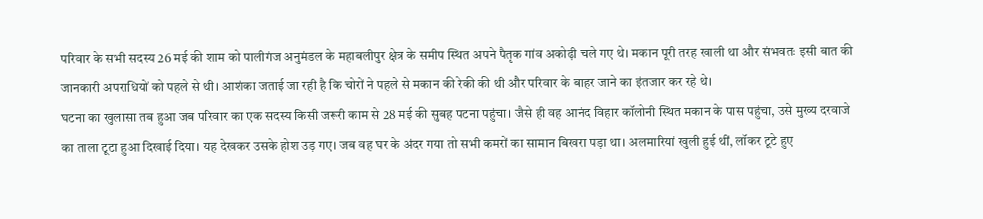परिवार के सभी सदस्य 26 मई की शाम को पालीगंज अनुमंडल के महाबलीपुर क्षेत्र के समीप स्थित अपने पैतृक गांव अकोढ़ी चले गए थे। मकान पूरी तरह खाली था और संभवतः इसी बात की जानकारी अपराधियों को पहले से थी। आशंका जताई जा रही है कि चोरों ने पहले से मकान की रेकी की थी और परिवार के बाहर जाने का इंतजार कर रहे थे।
घटना का खुलासा तब हुआ जब परिवार का एक सदस्य किसी जरूरी काम से 28 मई की सुबह पटना पहुंचा। जैसे ही वह आनंद विहार कॉलोनी स्थित मकान के पास पहुंचा, उसे मुख्य दरवाजे का ताला टूटा हुआ दिखाई दिया। यह देखकर उसके होश उड़ गए। जब वह घर के अंदर गया तो सभी कमरों का सामान बिखरा पड़ा था। अलमारियां खुली हुई थीं, लॉकर टूटे हुए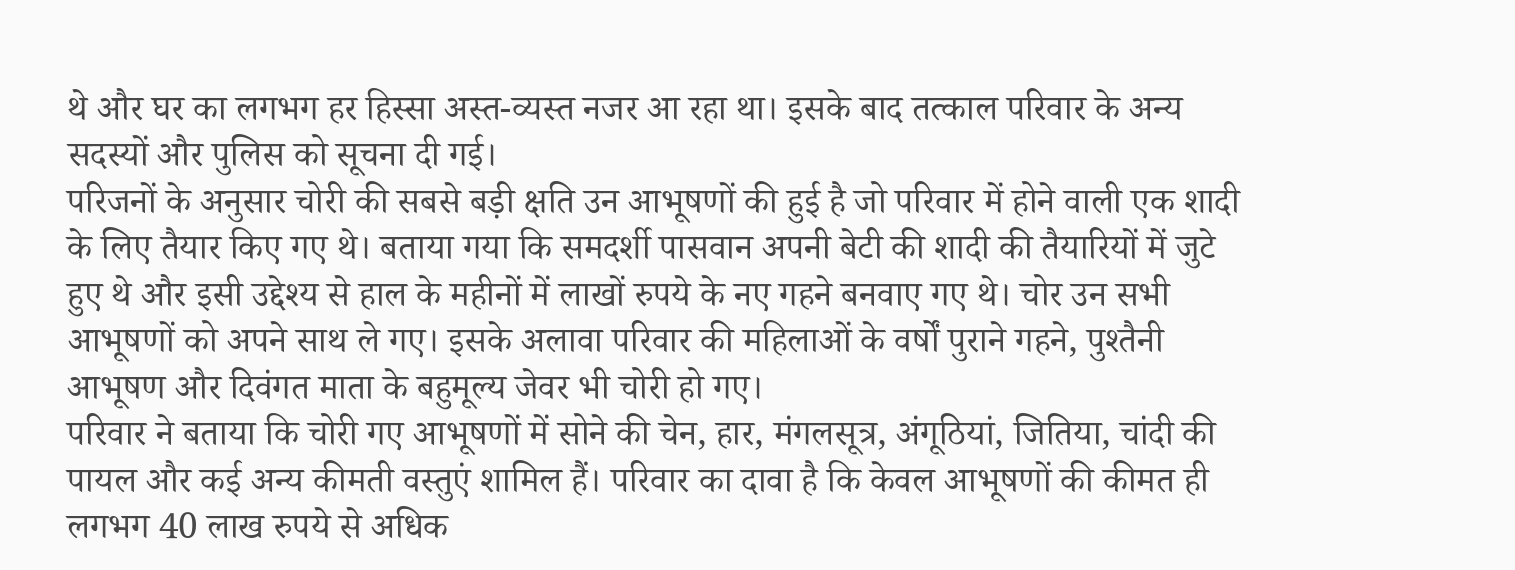थे और घर का लगभग हर हिस्सा अस्त-व्यस्त नजर आ रहा था। इसके बाद तत्काल परिवार के अन्य सदस्यों और पुलिस को सूचना दी गई।
परिजनों के अनुसार चोरी की सबसे बड़ी क्षति उन आभूषणों की हुई है जो परिवार में होने वाली एक शादी के लिए तैयार किए गए थे। बताया गया कि समदर्शी पासवान अपनी बेटी की शादी की तैयारियों में जुटे हुए थे और इसी उद्देश्य से हाल के महीनों में लाखों रुपये के नए गहने बनवाए गए थे। चोर उन सभी आभूषणों को अपने साथ ले गए। इसके अलावा परिवार की महिलाओं के वर्षों पुराने गहने, पुश्तैनी आभूषण और दिवंगत माता के बहुमूल्य जेवर भी चोरी हो गए।
परिवार ने बताया कि चोरी गए आभूषणों में सोने की चेन, हार, मंगलसूत्र, अंगूठियां, जितिया, चांदी की पायल और कई अन्य कीमती वस्तुएं शामिल हैं। परिवार का दावा है कि केवल आभूषणों की कीमत ही लगभग 40 लाख रुपये से अधिक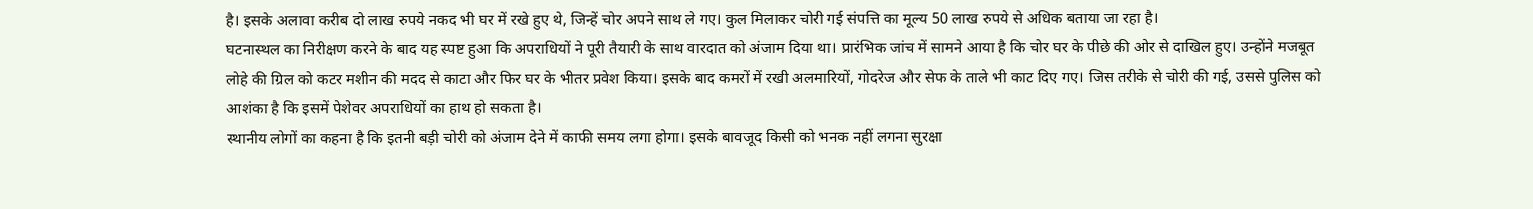है। इसके अलावा करीब दो लाख रुपये नकद भी घर में रखे हुए थे, जिन्हें चोर अपने साथ ले गए। कुल मिलाकर चोरी गई संपत्ति का मूल्य 50 लाख रुपये से अधिक बताया जा रहा है।
घटनास्थल का निरीक्षण करने के बाद यह स्पष्ट हुआ कि अपराधियों ने पूरी तैयारी के साथ वारदात को अंजाम दिया था। प्रारंभिक जांच में सामने आया है कि चोर घर के पीछे की ओर से दाखिल हुए। उन्होंने मजबूत लोहे की ग्रिल को कटर मशीन की मदद से काटा और फिर घर के भीतर प्रवेश किया। इसके बाद कमरों में रखी अलमारियों, गोदरेज और सेफ के ताले भी काट दिए गए। जिस तरीके से चोरी की गई, उससे पुलिस को आशंका है कि इसमें पेशेवर अपराधियों का हाथ हो सकता है।
स्थानीय लोगों का कहना है कि इतनी बड़ी चोरी को अंजाम देने में काफी समय लगा होगा। इसके बावजूद किसी को भनक नहीं लगना सुरक्षा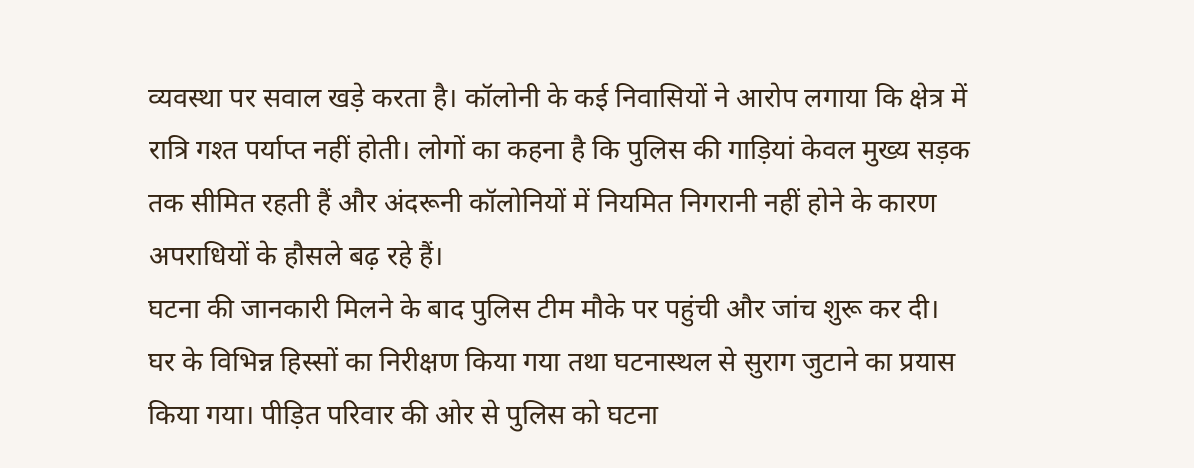व्यवस्था पर सवाल खड़े करता है। कॉलोनी के कई निवासियों ने आरोप लगाया कि क्षेत्र में रात्रि गश्त पर्याप्त नहीं होती। लोगों का कहना है कि पुलिस की गाड़ियां केवल मुख्य सड़क तक सीमित रहती हैं और अंदरूनी कॉलोनियों में नियमित निगरानी नहीं होने के कारण अपराधियों के हौसले बढ़ रहे हैं।
घटना की जानकारी मिलने के बाद पुलिस टीम मौके पर पहुंची और जांच शुरू कर दी। घर के विभिन्न हिस्सों का निरीक्षण किया गया तथा घटनास्थल से सुराग जुटाने का प्रयास किया गया। पीड़ित परिवार की ओर से पुलिस को घटना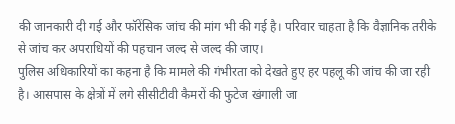की जानकारी दी गई और फॉरेंसिक जांच की मांग भी की गई है। परिवार चाहता है कि वैज्ञानिक तरीके से जांच कर अपराधियों की पहचान जल्द से जल्द की जाए।
पुलिस अधिकारियों का कहना है कि मामले की गंभीरता को देखते हुए हर पहलू की जांच की जा रही है। आसपास के क्षेत्रों में लगे सीसीटीवी कैमरों की फुटेज खंगाली जा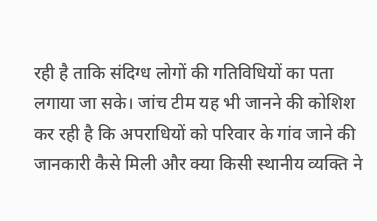रही है ताकि संदिग्ध लोगों की गतिविधियों का पता लगाया जा सके। जांच टीम यह भी जानने की कोशिश कर रही है कि अपराधियों को परिवार के गांव जाने की जानकारी कैसे मिली और क्या किसी स्थानीय व्यक्ति ने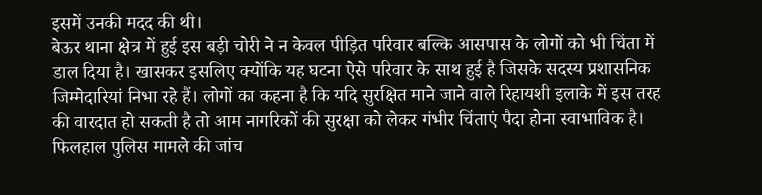इसमें उनकी मदद की थी।
बेऊर थाना क्षेत्र में हुई इस बड़ी चोरी ने न केवल पीड़ित परिवार बल्कि आसपास के लोगों को भी चिंता में डाल दिया है। खासकर इसलिए क्योंकि यह घटना ऐसे परिवार के साथ हुई है जिसके सदस्य प्रशासनिक जिम्मेदारियां निभा रहे हैं। लोगों का कहना है कि यदि सुरक्षित माने जाने वाले रिहायशी इलाके में इस तरह की वारदात हो सकती है तो आम नागरिकों की सुरक्षा को लेकर गंभीर चिंताएं पैदा होना स्वाभाविक है।
फिलहाल पुलिस मामले की जांच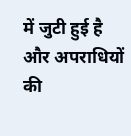में जुटी हुई है और अपराधियों की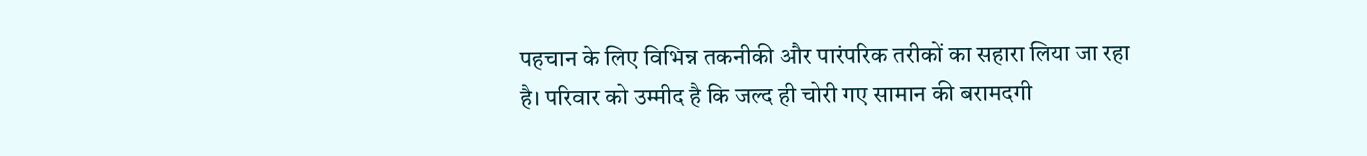पहचान के लिए विभिन्न तकनीकी और पारंपरिक तरीकों का सहारा लिया जा रहा है। परिवार को उम्मीद है कि जल्द ही चोरी गए सामान की बरामदगी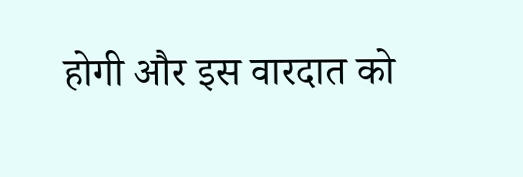होगी और इस वारदात को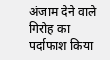अंजाम देने वाले गिरोह का पर्दाफाश किया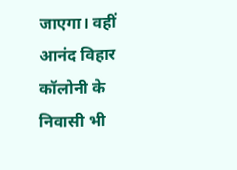जाएगा। वहीं आनंद विहार कॉलोनी के निवासी भी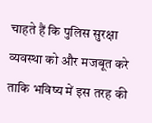चाहते हैं कि पुलिस सुरक्षा व्यवस्था को और मजबूत करे ताकि भविष्य में इस तरह की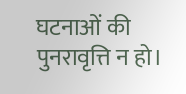घटनाओं की पुनरावृत्ति न हो।